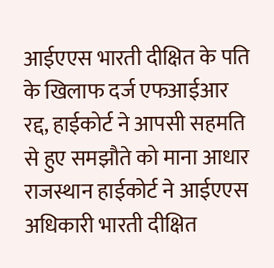आईएएस भारती दीक्षित के पति के खिलाफ दर्ज एफआईआर रद्द, हाईकोर्ट ने आपसी सहमति से हुए समझौते को माना आधार
राजस्थान हाईकोर्ट ने आईएएस अधिकारी भारती दीक्षित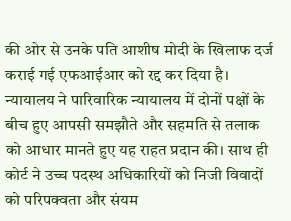की ओर से उनके पति आशीष मोदी के खिलाफ दर्ज कराई गई एफआईआर को रद्द कर दिया है। न्यायालय ने पारिवारिक न्यायालय में दोनों पक्षों के बीच हुए आपसी समझौते और सहमति से तलाक को आधार मानते हुए यह राहत प्रदान की। साथ ही कोर्ट ने उच्च पदस्थ अधिकारियों को निजी विवादों को परिपक्वता और संयम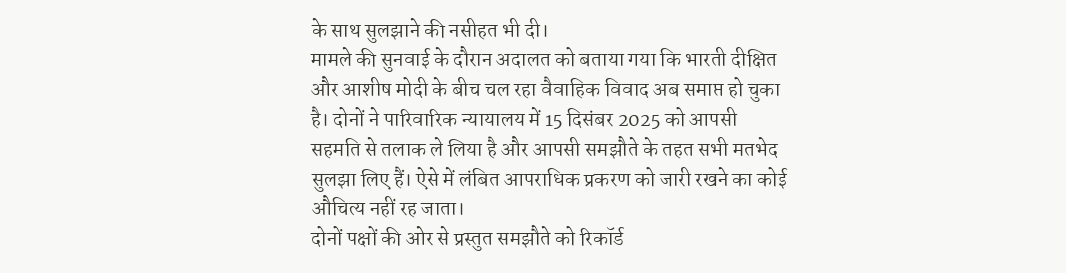के साथ सुलझाने की नसीहत भी दी।
मामले की सुनवाई के दौरान अदालत को बताया गया कि भारती दीक्षित और आशीष मोदी के बीच चल रहा वैवाहिक विवाद अब समाप्त हो चुका है। दोनों ने पारिवारिक न्यायालय में 15 दिसंबर 2025 को आपसी सहमति से तलाक ले लिया है और आपसी समझौते के तहत सभी मतभेद सुलझा लिए हैं। ऐसे में लंबित आपराधिक प्रकरण को जारी रखने का कोई औचित्य नहीं रह जाता।
दोनों पक्षों की ओर से प्रस्तुत समझौते को रिकॉर्ड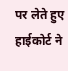पर लेते हुए हाईकोर्ट ने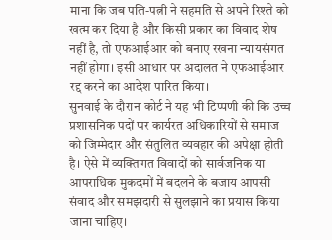माना कि जब पति-पत्नी ने सहमति से अपने रिश्ते को खत्म कर दिया है और किसी प्रकार का विवाद शेष नहीं है, तो एफआईआर को बनाए रखना न्यायसंगत नहीं होगा। इसी आधार पर अदालत ने एफआईआर रद्द करने का आदेश पारित किया।
सुनवाई के दौरान कोर्ट ने यह भी टिप्पणी की कि उच्च प्रशासनिक पदों पर कार्यरत अधिकारियों से समाज को जिम्मेदार और संतुलित व्यवहार की अपेक्षा होती है। ऐसे में व्यक्तिगत विवादों को सार्वजनिक या आपराधिक मुकदमों में बदलने के बजाय आपसी संवाद और समझदारी से सुलझाने का प्रयास किया जाना चाहिए।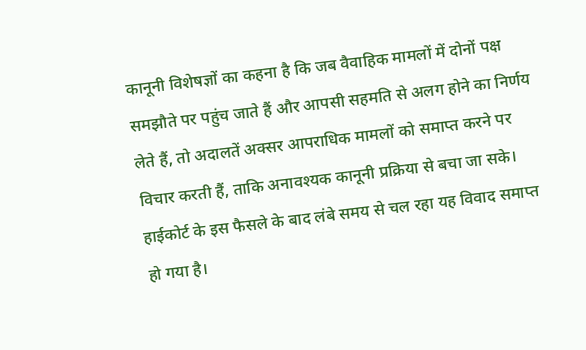कानूनी विशेषज्ञों का कहना है कि जब वैवाहिक मामलों में दोनों पक्ष समझौते पर पहुंच जाते हैं और आपसी सहमति से अलग होने का निर्णय लेते हैं, तो अदालतें अक्सर आपराधिक मामलों को समाप्त करने पर विचार करती हैं, ताकि अनावश्यक कानूनी प्रक्रिया से बचा जा सके।
हाईकोर्ट के इस फैसले के बाद लंबे समय से चल रहा यह विवाद समाप्त हो गया है।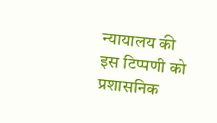न्यायालय की इस टिप्पणी को प्रशासनिक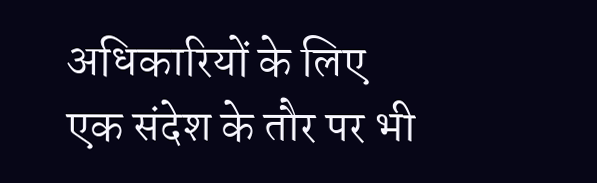अधिकारियों के लिए एक संदेश के तौर पर भी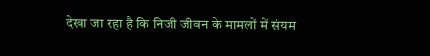देखा जा रहा है कि निजी जीवन के मामलों में संयम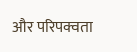और परिपक्वता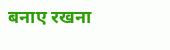बनाए रखना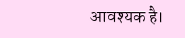आवश्यक है।